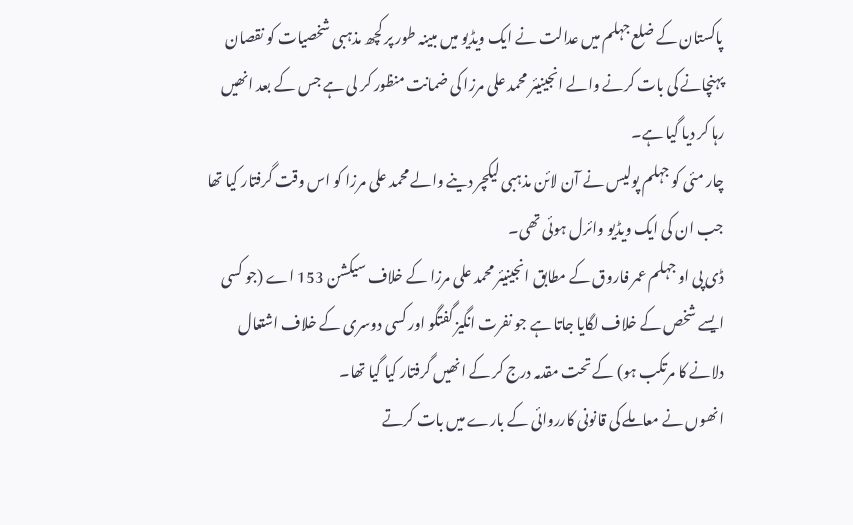پاکستان کے ضلع جہلم میں عدالت نے ایک ویڈیو میں مبینہ طور پر کچھ مذہبی شخصیات کو نقصان پہنچانے کی بات کرنے والے انجینیئر محمد علی مرزا کی ضمانت منظور کر لی ہے جس کے بعد انھیں رہا کر دیا گیا ہے۔
چار مئی کو جہلم پولیس نے آن لائن مذہبی لیکچر دینے والے محمد علی مرزا کو اس وقت گرفتار کیا تھا جب ان کی ایک ویڈیو وائرل ہوئی تھی۔
ڈی پی او جہلم عمر فاروق کے مطابق انجینیئر محمد علی مرزا کے خلاف سیکشن 153 اے (جو کسی ایسے شخص کے خلاف لگایا جاتا ہے جو نفرت انگیز گفتگو اور کسی دوسری کے خلاف اشتعال دلانے کا مرتکب ہو) کے تحت مقدمہ درج کر کے انھیں گرفتار کیا گیا تھا۔
انھوں نے معاملے کی قانونی کارروائی کے بارے میں بات کرتے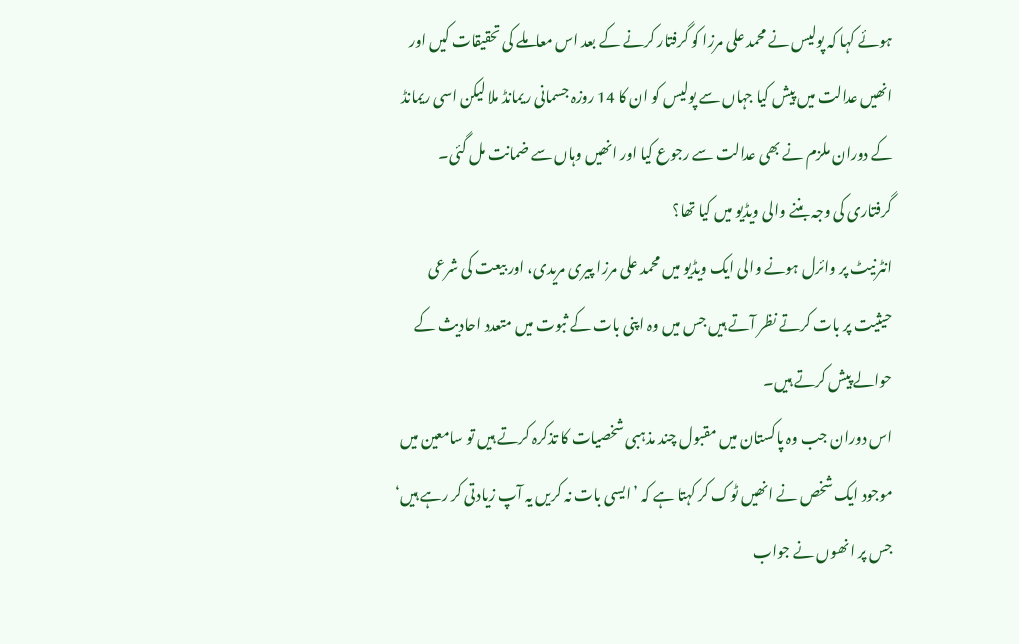ہوئے کہا کہ پولیس نے محمد علی مرزا کو گرفتار کرنے کے بعد اس معاملے کی تحقیقات کیں اور انھیں عدالت میں پیش کیا جہاں سے پولیس کو ان کا 14 روزہ جسمانی ریمانڈ ملا لیکن اسی ریمانڈ کے دوران ملزم نے بھی عدالت سے رجوع کیا اور انھیں وہاں سے ضمانت مل گئی۔
گرفتاری کی وجہ بننے والی ویڈیو میں کیا تھا؟
انٹرنیٹ پر وائرل ہونے والی ایک ویڈیو میں محمد علی مرزا پیری مریدی، اور بیعت کی شرعی حیثیت پر بات کرتے نظر آتے ہیں جس میں وہ اپنی بات کے ثبوت میں متعدد احادیث کے حوالے پیش کرتے ہیں۔
اس دوران جب وہ پاکستان میں مقبول چند مذہبی شخصیات کا تذکرہ کرتے ہیں تو سامعین میں موجود ایک شخص نے انھیں ٹوک کر کہتا ہے کہ ’ایسی بات نہ کریں یہ آپ زیادتی کر رہے ہیں‘ جس پر انھوں نے جواب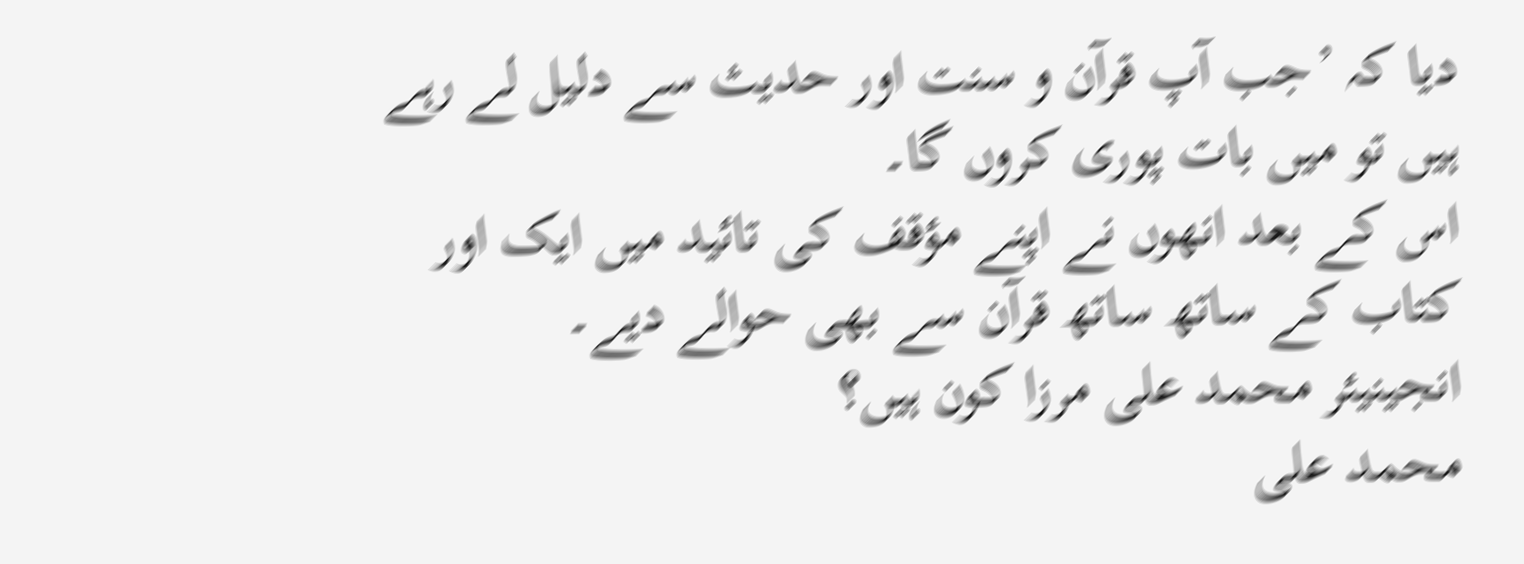دیا کہ ’جب آپ قرآن و سنت اور حدیث سے دلیل لے رہے ہیں تو میں بات پوری کروں گا۔
اس کے بعد انھوں نے اپنے مؤقف کی تائید میں ایک اور کتاب کے ساتھ ساتھ قرآن سے بھی حوالے دیے۔
انجینیئر محمد علی مرزا کون ہیں؟
محمد علی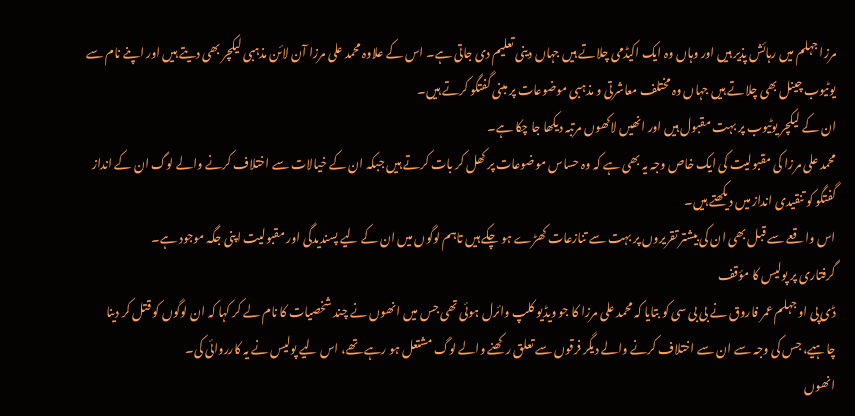مرزا جہلم میں رہائش پذیر ہیں اور وہاں وہ ایک اکیڈمی چلاتے ہیں جہاں دینی تعلیم دی جاتی ہے۔ اس کے علاوہ محمد علی مرزا آن لائن مذہبی لیکچر بھی دیتے ہیں اور اپنے نام سے یوٹیوب چینل بھی چلاتے ہیں جہاں وہ مختلف معاشرتی و مذہبی موضوعات پر مبنى گفتگو کرتے ہیں۔
ان کے لیکچر یوٹیوب پر بہت مقبول ہیں اور انھیں لاکھوں مرتبہ دیکھا جا چکا ہے۔
محمد علی مرزا کی مقبولیت کی ایک خاص وجہ یہ بھی ہے کہ وہ حساس موضوعات پر کھل کر بات کرتے ہیں جبکہ ان کے خیالات سے اختلاف کرنے والے لوگ ان کے انداز گفتگو کو تنقیدی انداز میں دیکھتے ہیں۔
اس واقعے سے قبل بھی ان کی بیشتر تقریروں پر بہت سے تنازعات کھڑے ہو چکے ہیں تاہم لوگوں میں ان کے لیے پسندیدگی اور مقبولیت اپنی جگہ موجود ہے۔
گرفتاری پر پولیس کا مؤقف
ڈی پی او جہلم عمر فاروق نے بی بی سی کو بتایا کہ محمد علی مرزا کا جو ویڈیو کلپ وائرل ہوئی تھی جس میں انھوں نے چند شخصیات کا نام لے کر کہا کہ ان لوگوں کو قتل کر دینا چاہیے، جس کی وجہ سے ان سے اختلاف کرنے والے دیگر فرقوں سے تعلق رکھنے والے لوگ مشتعل ہو رہے تھے، اس لیے پولیس نے یہ کارروائی کی۔
انھوں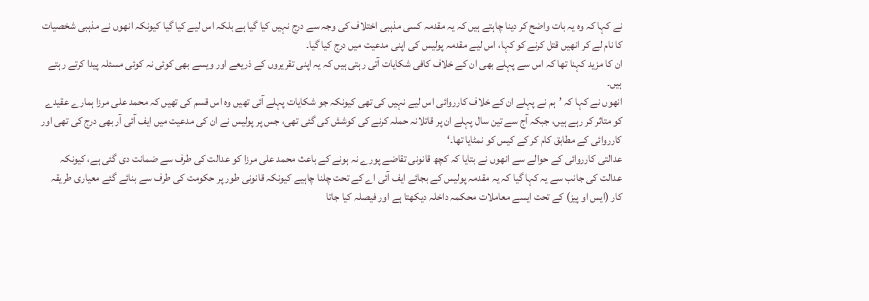نے کہا کہ وہ یہ بات واضح کر دینا چاہتے ہیں کہ یہ مقدمہ کسی مذہبی اختلاف کی وجہ سے درج نہیں کیا گیا ہے بلکہ اس لیے کیا گیا کیونکہ انھوں نے مذہبی شخصیات کا نام لے کر انھیں قتل کرنے کو کہا، اس لیے مقدمہ پولیس کی اپنی مدعیت میں درج کیا گیا۔
ان کا مزید کہنا تھا کہ اس سے پہلے بھی ان کے خلاف کافی شکایات آتی رہتی ہیں کہ یہ اپنی تقریروں کے ذریعے اور ویسے بھی کوئی نہ کوئی مسئلہ پیدا کرتے رہتے ہیں۔
انھوں نے کہا کہ ’ہم نے پہلے ان کے خلاف کارروائی اس لیے نہیں کی تھی کیونکہ جو شکایات پہلے آئی تھیں وہ اس قسم کی تھیں کہ محمد علی مرزا ہمارے عقیدے کو متاثر کر رہے ہیں، جبکہ آج سے تین سال پہلے ان پر قاتلانہ حملہ کرنے کی کوشش کی گئی تھی، جس پر پولیس نے ان کی مدعیت میں ایف آئی آر بھی درج کی تھی اور کارروائی کے مطابق کام کر کے کیس کو نمٹایا تھا۔‘
عدالتی کارروائی کے حوالے سے انھوں نے بتایا کہ کچھ قانونی تقاضے پورے نہ ہونے کے باعث محمد علی مرزا کو عدالت کی طرف سے ضمانت دی گئی ہے، کیونکہ عدالت کی جانب سے یہ کہا گیا کہ یہ مقدمہ پولیس کے بجائے ایف آئی اے کے تحت چلنا چاہیے کیونکہ قانونی طور پر حکومت کی طرف سے بنائے گئے معیاری طریقہ کار (ایس او پیز) کے تحت ایسے معاملات محکمہ داخلہ دیکھتا ہے اور فیصلہ کیا جاتا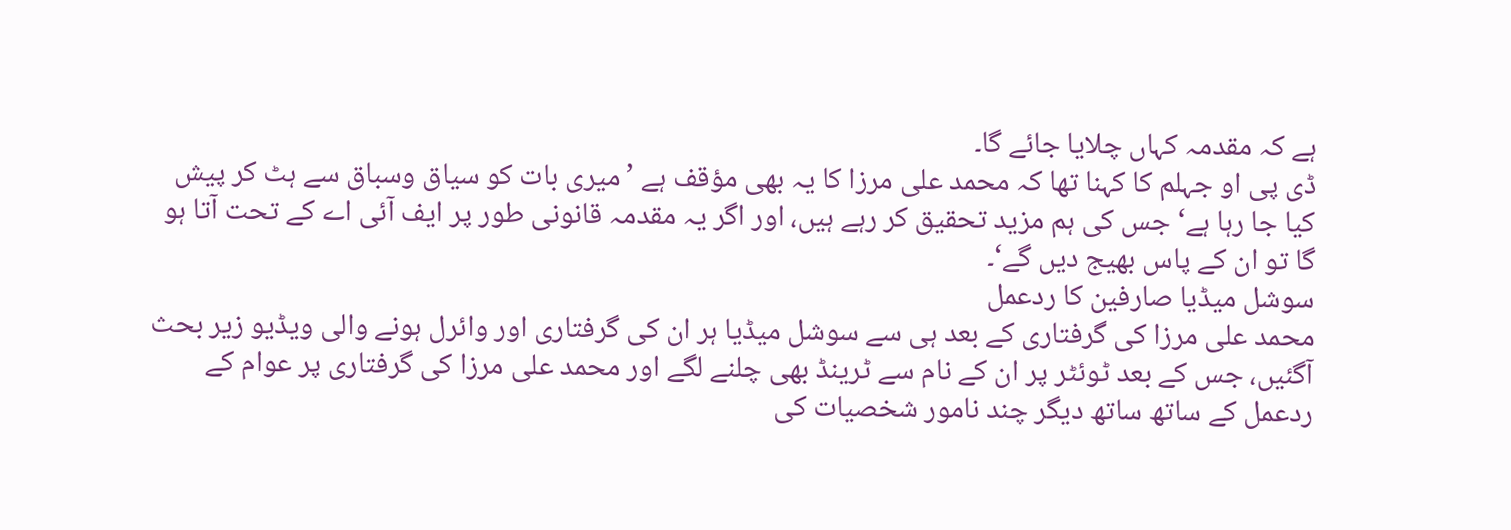ہے کہ مقدمہ کہاں چلایا جائے گا۔
ڈی پی او جہلم کا کہنا تھا کہ محمد علی مرزا کا یہ بھی مؤقف ہے ’میری بات کو سیاق وسباق سے ہٹ کر پیش کیا جا رہا ہے‘ جس کی ہم مزید تحقیق کر رہے ہیں، اور اگر یہ مقدمہ قانونی طور پر ایف آئی اے کے تحت آتا ہو گا تو ان کے پاس بھیج دیں گے‘۔
سوشل میڈیا صارفين کا ردعمل
محمد علی مرزا کی گرفتاری کے بعد ہی سے سوشل میڈیا ہر ان کی گرفتاری اور وائرل ہونے والی ویڈیو زیر بحث آگئیں، جس کے بعد ٹوئٹر پر ان کے نام سے ٹرینڈ بھی چلنے لگے اور محمد علی مرزا کی گرفتاری پر عوام کے ردعمل کے ساتھ ساتھ دیگر چند نامور شخصیات کی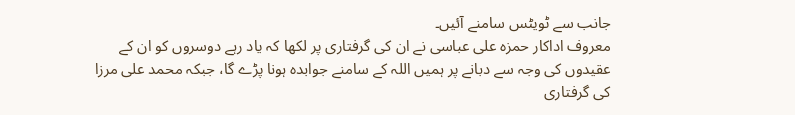جانب سے ٹویٹس سامنے آئیں۔
معروف اداکار حمزہ علی عباسی نے ان کی گرفتاری پر لکھا کہ یاد رہے دوسروں کو ان کے عقیدوں کی وجہ سے دبانے پر ہمیں اللہ کے سامنے جوابدہ ہونا پڑے گا، جبکہ محمد علی مرزا کی گرفتاری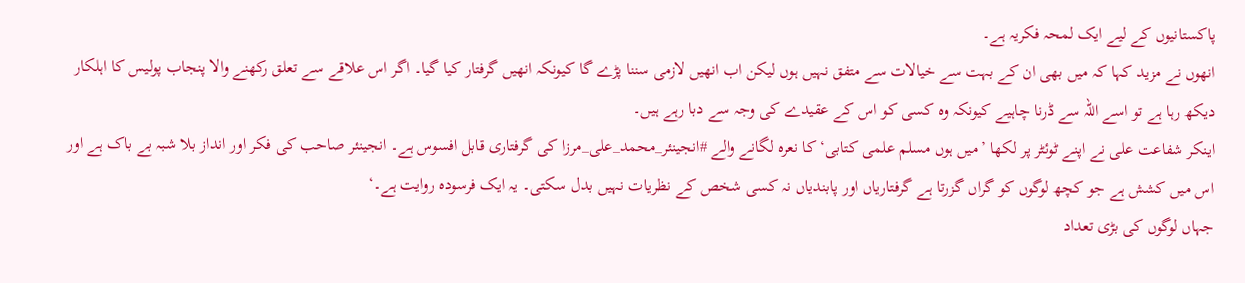پاکستانیوں کے لیے ایک لمحہ فکریہ ہے۔
انھوں نے مزید کہا کہ میں بھی ان کے بہت سے خیالات سے متفق نہیں ہوں لیکن اب انھیں لازمی سننا پڑے گا کیونکہ انھیں گرفتار کیا گیا۔ اگر اس علاقے سے تعلق رکھنے والا پنجاب پولیس کا اہلکار دیکھ رہا ہے تو اسے اللہ سے ڈرنا چاہیے کیونکہ وہ کسی کو اس کے عقیدے کی وجہ سے دبا رہے ہیں۔
اینکر شفاعت علی نے اپنے ٹوئٹر پر لکھا ’میں ہوں مسلم علمی کتابی‘ کا نعرہ لگانے والے #انجینئر_محمد_علی_مرزا کی گرفتاری قابل افسوس ہے۔ انجینئر صاحب کی فکر اور انداز بلا شبہ بے باک ہے اور اس میں کشش ہے جو کچھ لوگوں کو گراں گزرتا ہے گرفتاریاں اور پابندیاں نہ کسی شخص کے نظریات نہیں بدل سکتی۔ یہ ایک فرسودہ روایت ہے۔‘
جہاں لوگوں کی بڑی تعداد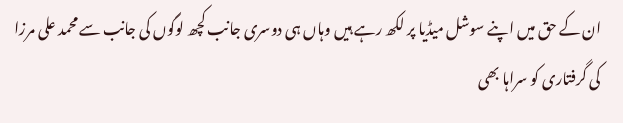ان کے حق میں اپنے سوشل میڈیا پر لکھ رہے ہیں وہاں ہی دوسری جانب کچھ لوگوں کی جانب سے محمد علی مرزا کی گرفتاری کو سراہا بھی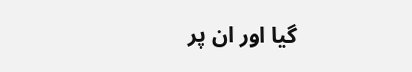گیا اور ان پر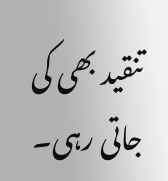تنقید بھی کی جاتی رہی۔